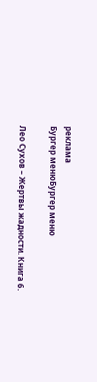реклама
Бургер менюБургер меню

Лео Сухов – Жертвы жадности. Книга 6.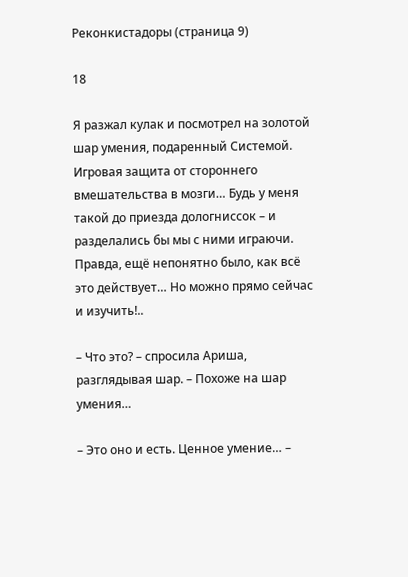Реконкистадоры (страница 9)

18

Я разжал кулак и посмотрел на золотой шар умения, подаренный Системой. Игровая защита от стороннего вмешательства в мозги… Будь у меня такой до приезда дологниссок – и разделались бы мы с ними играючи. Правда, ещё непонятно было, как всё это действует… Но можно прямо сейчас и изучить!..

– Что это? – спросила Ариша, разглядывая шар. – Похоже на шар умения…

– Это оно и есть. Ценное умение… –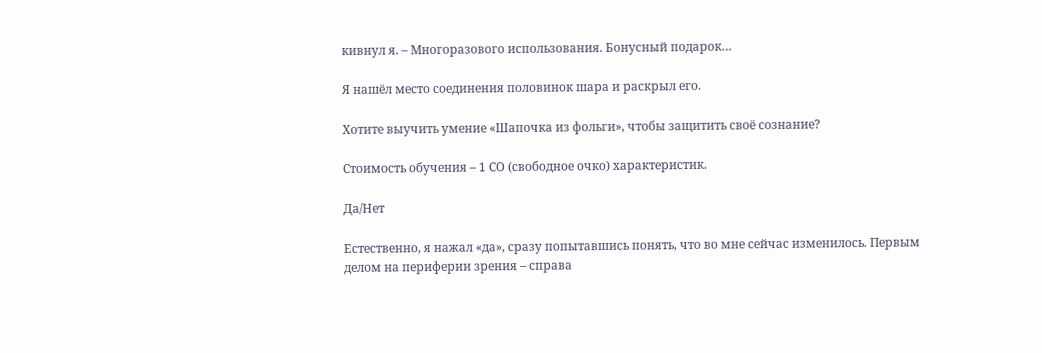кивнул я. – Многоразового использования. Бонусный подарок…

Я нашёл место соединения половинок шара и раскрыл его.

Хотите выучить умение «Шапочка из фольги», чтобы защитить своё сознание?

Стоимость обучения – 1 СО (свободное очко) характеристик.

Да/Нет

Естественно, я нажал «да», сразу попытавшись понять, что во мне сейчас изменилось. Первым делом на периферии зрения – справа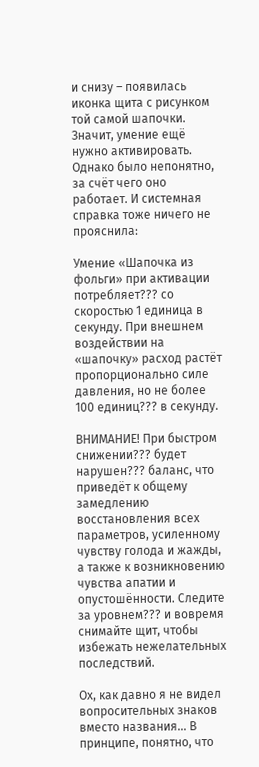и снизу – появилась иконка щита с рисунком той самой шапочки. Значит, умение ещё нужно активировать. Однако было непонятно, за счёт чего оно работает. И системная справка тоже ничего не прояснила:

Умение «Шапочка из фольги» при активации потребляет??? со скоростью 1 единица в секунду. При внешнем воздействии на «шапочку» расход растёт пропорционально силе давления, но не более 100 единиц??? в секунду.

ВНИМАНИЕ! При быстром снижении??? будет нарушен??? баланс, что приведёт к общему замедлению восстановления всех параметров, усиленному чувству голода и жажды, а также к возникновению чувства апатии и опустошённости. Следите за уровнем??? и вовремя снимайте щит, чтобы избежать нежелательных последствий.

Ох, как давно я не видел вопросительных знаков вместо названия… В принципе, понятно, что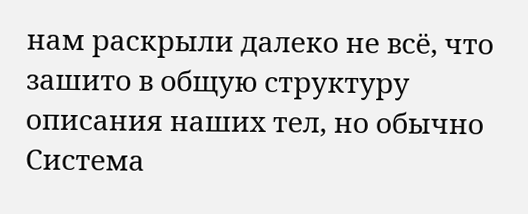нам раскрыли далеко не всё, что зашито в общую структуру описания наших тел, но обычно Система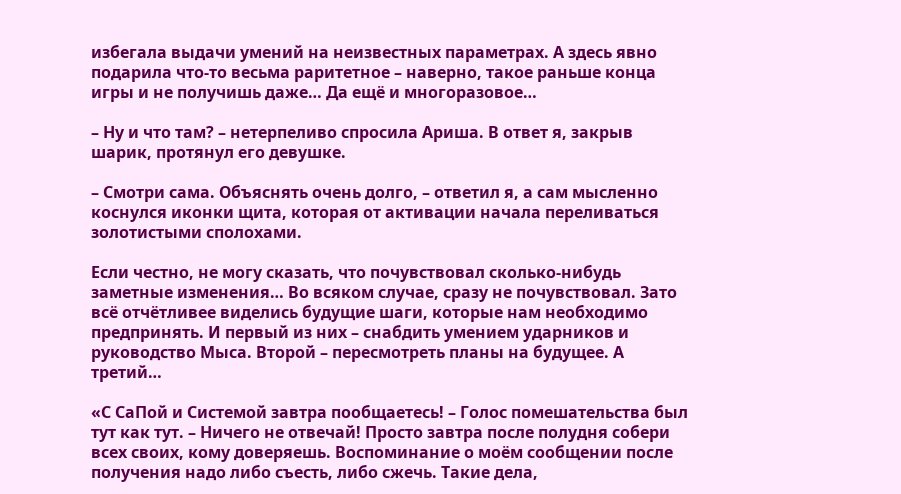избегала выдачи умений на неизвестных параметрах. А здесь явно подарила что-то весьма раритетное – наверно, такое раньше конца игры и не получишь даже… Да ещё и многоразовое…

– Ну и что там? – нетерпеливо спросила Ариша. В ответ я, закрыв шарик, протянул его девушке.

– Смотри сама. Объяснять очень долго, – ответил я, а сам мысленно коснулся иконки щита, которая от активации начала переливаться золотистыми сполохами.

Если честно, не могу сказать, что почувствовал сколько-нибудь заметные изменения… Во всяком случае, сразу не почувствовал. Зато всё отчётливее виделись будущие шаги, которые нам необходимо предпринять. И первый из них – снабдить умением ударников и руководство Мыса. Второй – пересмотреть планы на будущее. А третий…

«С СаПой и Системой завтра пообщаетесь! – Голос помешательства был тут как тут. – Ничего не отвечай! Просто завтра после полудня собери всех своих, кому доверяешь. Воспоминание о моём сообщении после получения надо либо съесть, либо сжечь. Такие дела,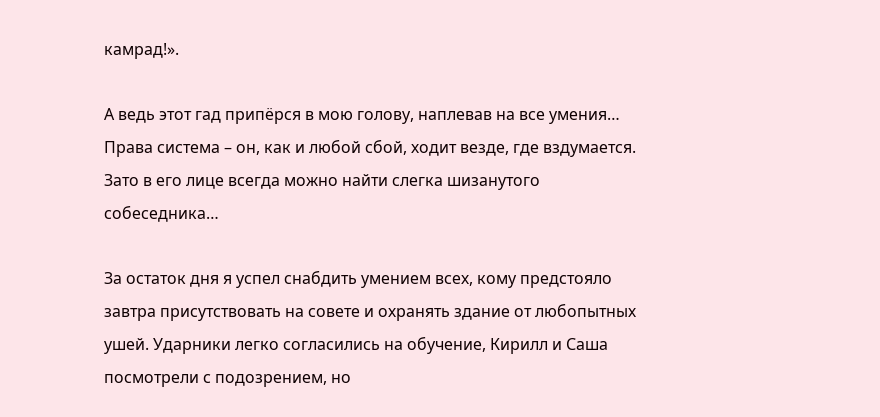камрад!».

А ведь этот гад припёрся в мою голову, наплевав на все умения… Права система – он, как и любой сбой, ходит везде, где вздумается. Зато в его лице всегда можно найти слегка шизанутого собеседника…

За остаток дня я успел снабдить умением всех, кому предстояло завтра присутствовать на совете и охранять здание от любопытных ушей. Ударники легко согласились на обучение, Кирилл и Саша посмотрели с подозрением, но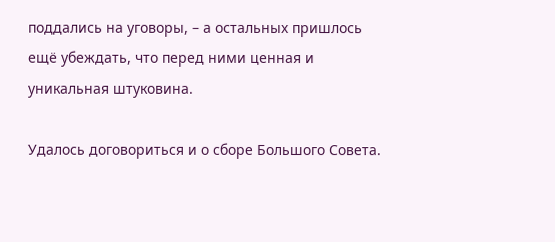поддались на уговоры, – а остальных пришлось ещё убеждать, что перед ними ценная и уникальная штуковина.

Удалось договориться и о сборе Большого Совета.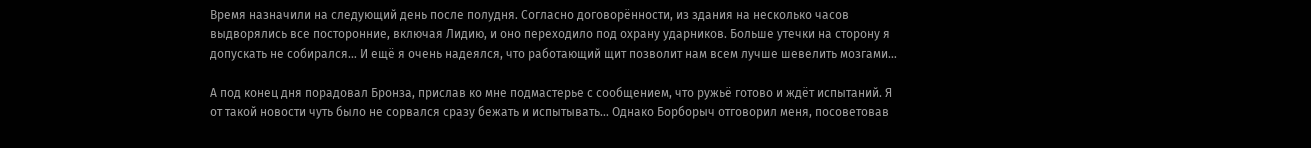Время назначили на следующий день после полудня. Согласно договорённости, из здания на несколько часов выдворялись все посторонние, включая Лидию, и оно переходило под охрану ударников. Больше утечки на сторону я допускать не собирался… И ещё я очень надеялся, что работающий щит позволит нам всем лучше шевелить мозгами…

А под конец дня порадовал Бронза, прислав ко мне подмастерье с сообщением, что ружьё готово и ждёт испытаний. Я от такой новости чуть было не сорвался сразу бежать и испытывать… Однако Борборыч отговорил меня, посоветовав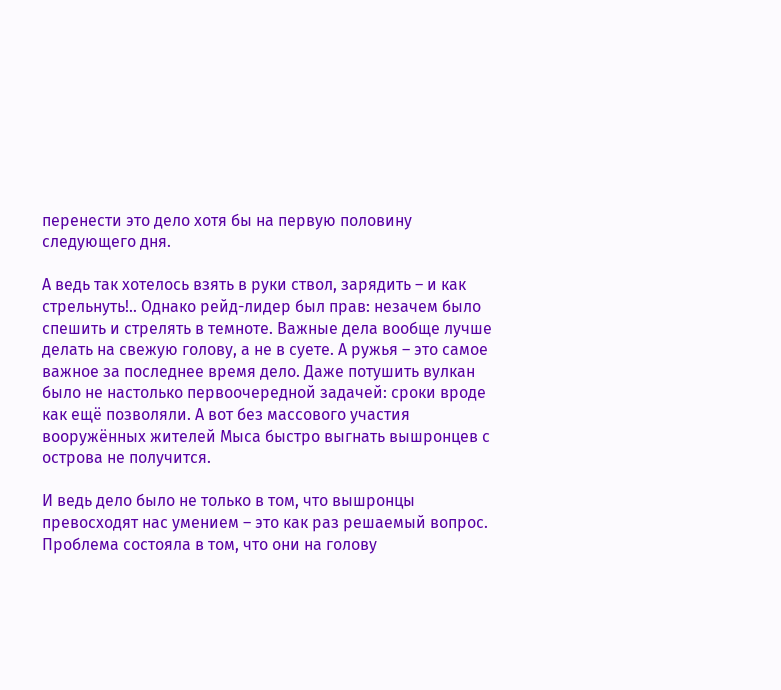перенести это дело хотя бы на первую половину следующего дня.

А ведь так хотелось взять в руки ствол, зарядить – и как стрельнуть!.. Однако рейд-лидер был прав: незачем было спешить и стрелять в темноте. Важные дела вообще лучше делать на свежую голову, а не в суете. А ружья – это самое важное за последнее время дело. Даже потушить вулкан было не настолько первоочередной задачей: сроки вроде как ещё позволяли. А вот без массового участия вооружённых жителей Мыса быстро выгнать вышронцев с острова не получится.

И ведь дело было не только в том, что вышронцы превосходят нас умением – это как раз решаемый вопрос. Проблема состояла в том, что они на голову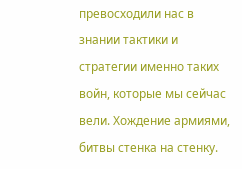превосходили нас в знании тактики и стратегии именно таких войн, которые мы сейчас вели. Хождение армиями, битвы стенка на стенку.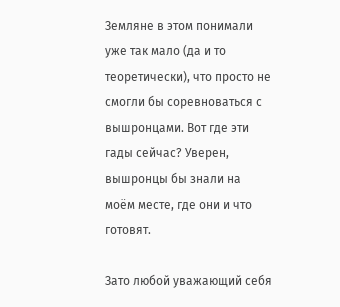Земляне в этом понимали уже так мало (да и то теоретически), что просто не смогли бы соревноваться с вышронцами. Вот где эти гады сейчас? Уверен, вышронцы бы знали на моём месте, где они и что готовят.

Зато любой уважающий себя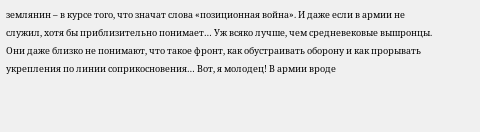землянин – в курсе того, что значат слова «позиционная война». И даже если в армии не служил, хотя бы приблизительно понимает… Уж всяко лучше, чем средневековые вышронцы. Они даже близко не понимают, что такое фронт, как обустраивать оборону и как прорывать укрепления по линии соприкосновения… Вот, я молодец! В армии вроде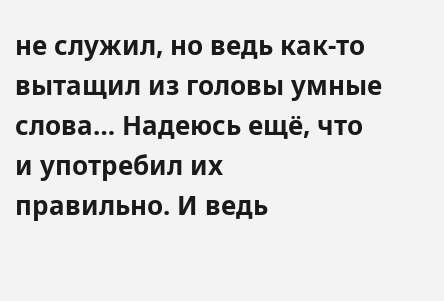не служил, но ведь как-то вытащил из головы умные слова… Надеюсь ещё, что и употребил их правильно. И ведь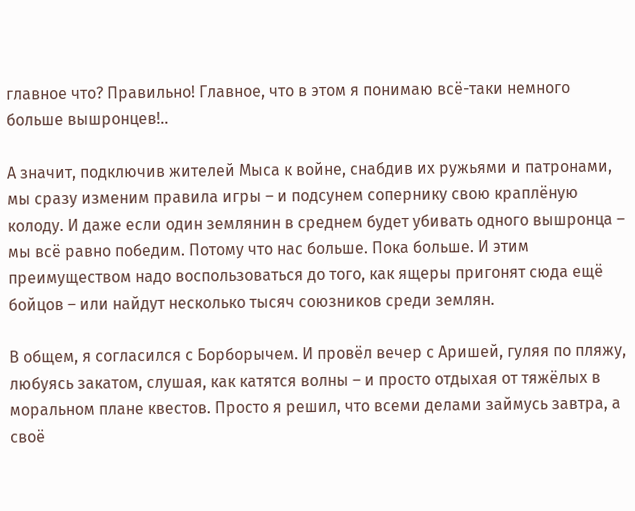главное что? Правильно! Главное, что в этом я понимаю всё-таки немного больше вышронцев!..

А значит, подключив жителей Мыса к войне, снабдив их ружьями и патронами, мы сразу изменим правила игры – и подсунем сопернику свою краплёную колоду. И даже если один землянин в среднем будет убивать одного вышронца – мы всё равно победим. Потому что нас больше. Пока больше. И этим преимуществом надо воспользоваться до того, как ящеры пригонят сюда ещё бойцов – или найдут несколько тысяч союзников среди землян.

В общем, я согласился с Борборычем. И провёл вечер с Аришей, гуляя по пляжу, любуясь закатом, слушая, как катятся волны – и просто отдыхая от тяжёлых в моральном плане квестов. Просто я решил, что всеми делами займусь завтра, а своё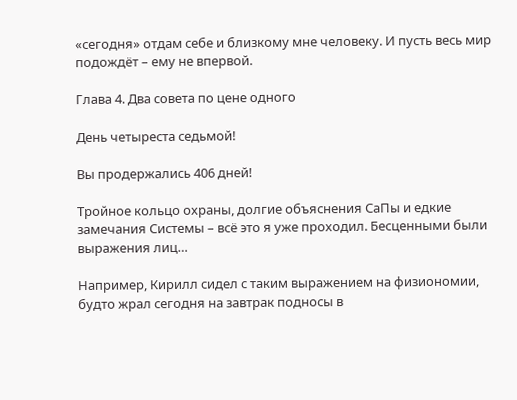«сегодня» отдам себе и близкому мне человеку. И пусть весь мир подождёт – ему не впервой.

Глава 4. Два совета по цене одного

День четыреста седьмой!

Вы продержались 406 дней!

Тройное кольцо охраны, долгие объяснения СаПы и едкие замечания Системы – всё это я уже проходил. Бесценными были выражения лиц…

Например, Кирилл сидел с таким выражением на физиономии, будто жрал сегодня на завтрак подносы в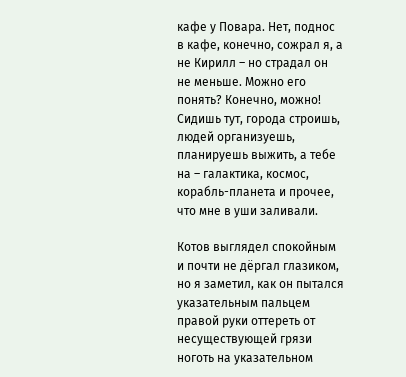кафе у Повара. Нет, поднос в кафе, конечно, сожрал я, а не Кирилл – но страдал он не меньше. Можно его понять? Конечно, можно! Сидишь тут, города строишь, людей организуешь, планируешь выжить, а тебе на – галактика, космос, корабль-планета и прочее, что мне в уши заливали.

Котов выглядел спокойным и почти не дёргал глазиком, но я заметил, как он пытался указательным пальцем правой руки оттереть от несуществующей грязи ноготь на указательном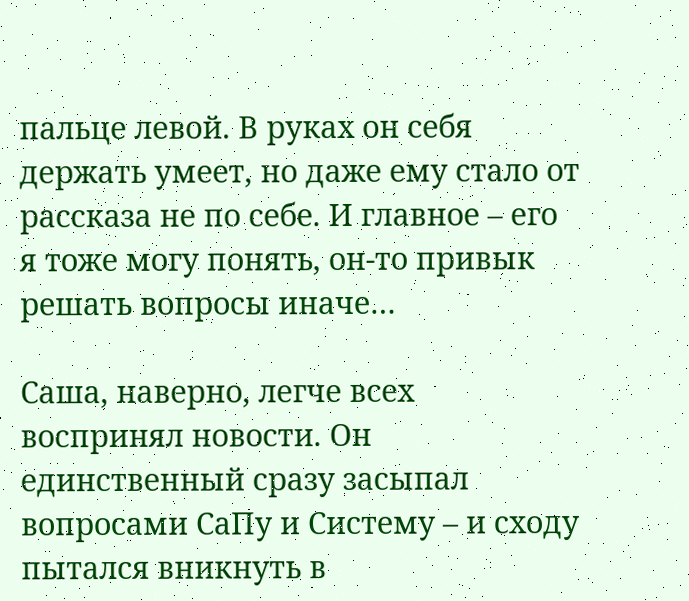пальце левой. В руках он себя держать умеет, но даже ему стало от рассказа не по себе. И главное – его я тоже могу понять, он-то привык решать вопросы иначе…

Саша, наверно, легче всех воспринял новости. Он единственный сразу засыпал вопросами СаПу и Систему – и сходу пытался вникнуть в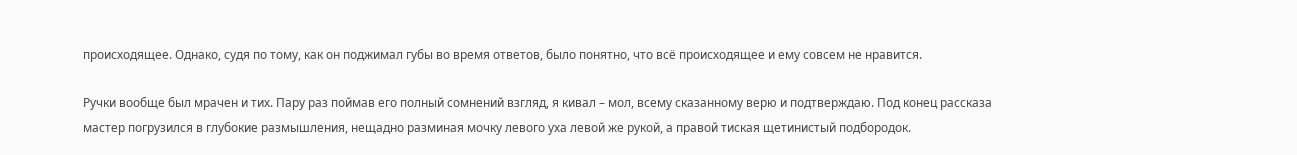происходящее. Однако, судя по тому, как он поджимал губы во время ответов, было понятно, что всё происходящее и ему совсем не нравится.

Ручки вообще был мрачен и тих. Пару раз поймав его полный сомнений взгляд, я кивал – мол, всему сказанному верю и подтверждаю. Под конец рассказа мастер погрузился в глубокие размышления, нещадно разминая мочку левого уха левой же рукой, а правой тиская щетинистый подбородок.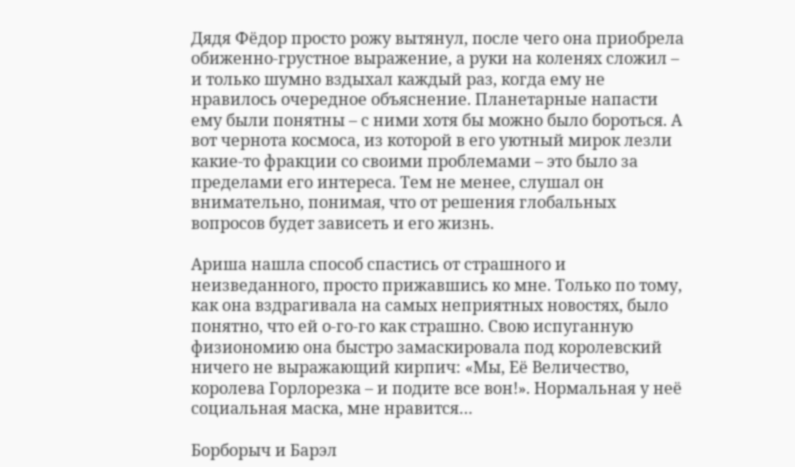Дядя Фёдор просто рожу вытянул, после чего она приобрела обиженно-грустное выражение, а руки на коленях сложил – и только шумно вздыхал каждый раз, когда ему не нравилось очередное объяснение. Планетарные напасти ему были понятны – с ними хотя бы можно было бороться. А вот чернота космоса, из которой в его уютный мирок лезли какие-то фракции со своими проблемами – это было за пределами его интереса. Тем не менее, слушал он внимательно, понимая, что от решения глобальных вопросов будет зависеть и его жизнь.

Ариша нашла способ спастись от страшного и неизведанного, просто прижавшись ко мне. Только по тому, как она вздрагивала на самых неприятных новостях, было понятно, что ей о-го-го как страшно. Свою испуганную физиономию она быстро замаскировала под королевский ничего не выражающий кирпич: «Мы, Её Величество, королева Горлорезка – и подите все вон!». Нормальная у неё социальная маска, мне нравится…

Борборыч и Барэл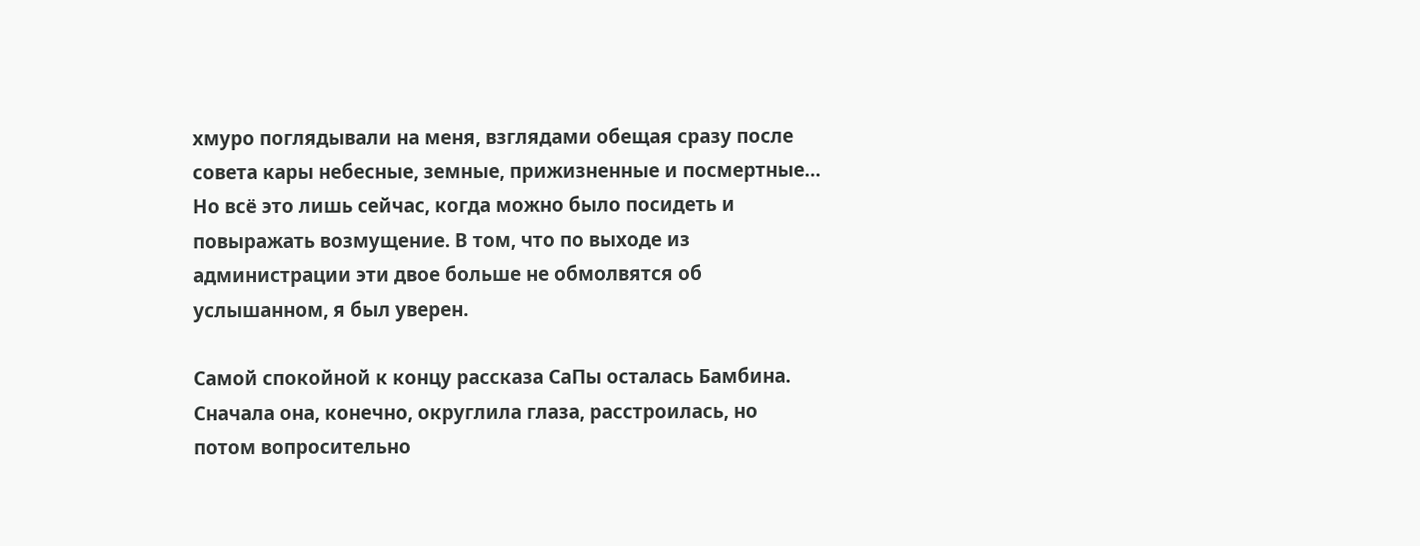хмуро поглядывали на меня, взглядами обещая сразу после совета кары небесные, земные, прижизненные и посмертные… Но всё это лишь сейчас, когда можно было посидеть и повыражать возмущение. В том, что по выходе из администрации эти двое больше не обмолвятся об услышанном, я был уверен.

Самой спокойной к концу рассказа СаПы осталась Бамбина. Сначала она, конечно, округлила глаза, расстроилась, но потом вопросительно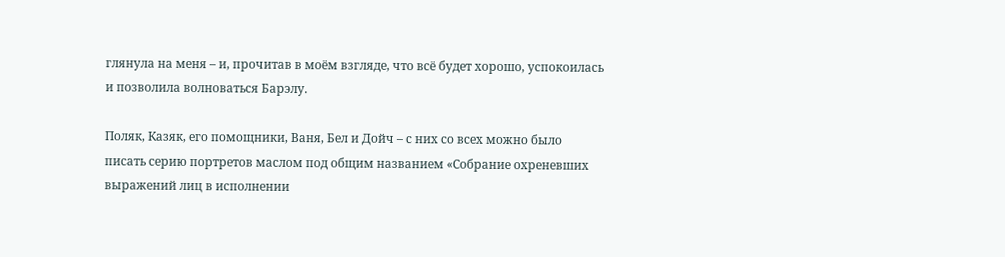глянула на меня – и, прочитав в моём взгляде, что всё будет хорошо, успокоилась и позволила волноваться Барэлу.

Поляк, Казяк, его помощники, Ваня, Бел и Дойч – с них со всех можно было писать серию портретов маслом под общим названием «Собрание охреневших выражений лиц в исполнении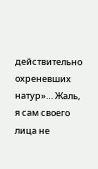действительно охреневших натур»… Жаль, я сам своего лица не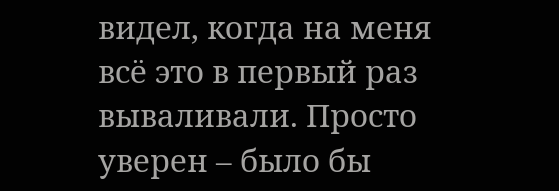видел, когда на меня всё это в первый раз вываливали. Просто уверен – было бы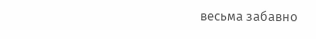весьма забавно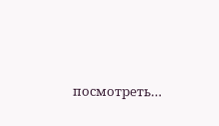посмотреть…